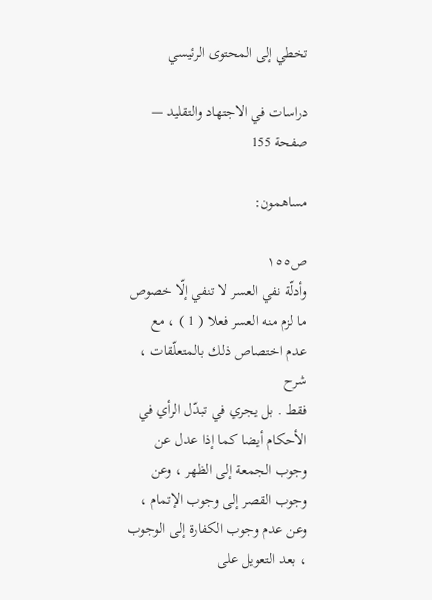تخطي إلى المحتوى الرئيسي

دراسات في الاجتهاد والتقليد — صفحة 155

مساهمون:

ص١٥٥
وأدلّة نفي العسر لا تنفي إلّا خصوص ما لزم منه العسر فعلا ( 1 ) ، مع عدم اختصاص ذلك بالمتعلّقات ،
شرح
فقط . بل يجري في تبدّل الرأي في الأحكام أيضا كما إذا عدل عن وجوب الجمعة إلى الظهر ، وعن وجوب القصر إلى وجوب الإتمام ، وعن عدم وجوب الكفارة إلى الوجوب ، بعد التعويل على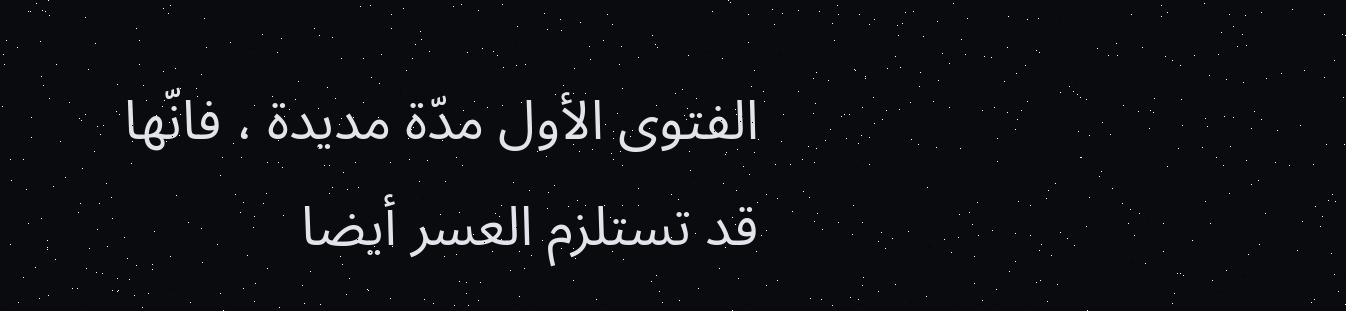الفتوى الأول مدّة مديدة ، فانّها قد تستلزم العسر أيضا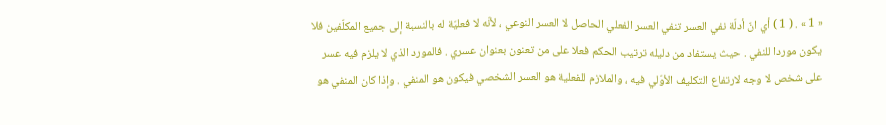« 1 » . ( 1 ) أي انّ أدلّة نفي العسر تنفي العسر الفعلي الحاصل لا العسر النوعي ، لأنّه لا فعليّة له بالنسبة إلى جميع المكلّفين فلا يكون موردا للنفي . حيث يستفاد من دليله ترتيب الحكم فعلا على من تعنون بعنوان عسري . فالمورد الذي لا يلزم فيه عسر على شخص لا وجه لارتفاع التكليف الأوّلي فيه ، والملازم للفعلية هو العسر الشخصي فيكون هو المنفي . وإذا كان المنفي هو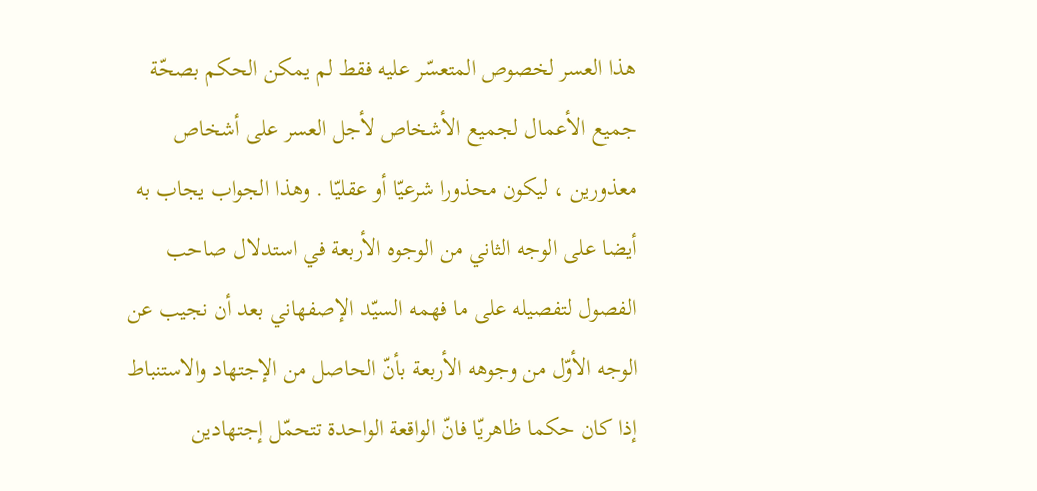هذا العسر لخصوص المتعسّر عليه فقط لم يمكن الحكم بصحّة جميع الأعمال لجميع الأشخاص لأجل العسر على أشخاص معذورين ، ليكون محذورا شرعيّا أو عقليّا . وهذا الجواب يجاب به أيضا على الوجه الثاني من الوجوه الأربعة في استدلال صاحب الفصول لتفصيله على ما فهمه السيّد الإصفهاني بعد أن نجيب عن الوجه الأوّل من وجوهه الأربعة بأنّ الحاصل من الإجتهاد والاستنباط إذا كان حكما ظاهريّا فانّ الواقعة الواحدة تتحمّل إجتهادين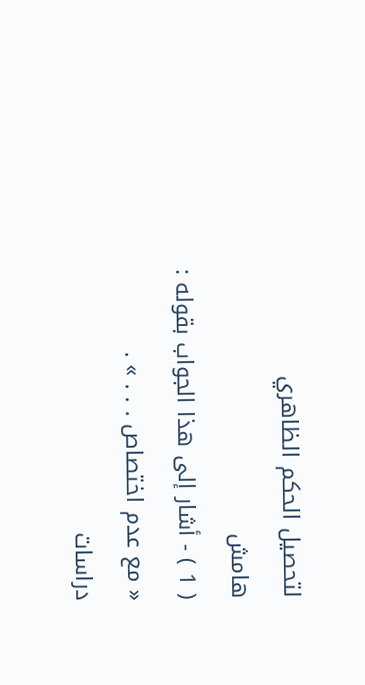لتحصيل الحكم الظاهري
هامش
( 1 ) - أشار إلى هذا الجواب بقوله : « مع عدم اختصاص . . . » .
دراسات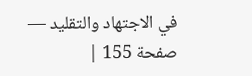في الاجتهاد والتقليد — صفحة 155 |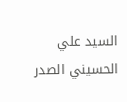السيد علي الحسيني الصدر